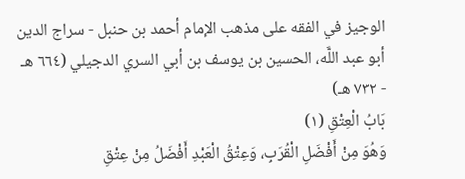الوجيز في الفقه على مذهب الإمام أحمد بن حنبل - سراج الدين أبو عبد اللَّه، الحسين بن يوسف بن أبي السري الدجيلي (٦٦٤ هـ - ٧٣٢ هـ)
بَابُ الْعِتْقِ (١)
وَهُوَ مِنْ أَفْضَلِ الْقُرَبِ، وَعِتْقُ الْعَبْدِ أَفْضَلُ مِنْ عِتْقِ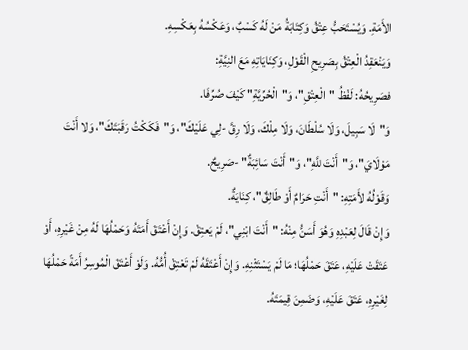الأَمَةِ. وَيُسْتَحَبُّ عِتْقُ وَكِتَابَةُ مَنْ لَهُ كَسْبٌ، وَعَكْسُهُ بِعَكْسِهِ.
وَيَنْعَقِدُ الْعِتْقُ بِصَرِيحِ الْقَوْلِ، وَكِنَايَاتِهِ مَعَ النِيَّةِ:
فصَرِيحُهُ: لَفْظُ "الْعِتْقِ"، وَ"الْحُرِّيَّةِ" كَيْفَ صُرِّفَا.
وَ"لَا سَبِيلَ، وَلَا سُلْطَانَ، وَلَا مِلْكَ، وَلَا رِقَّ -لِي عَلَيْكَ"، وَ"فَكَكْتُ رَقَبَتَكَ"، وَلا أَنْتَ مَوْلَايَ"، وَ"أَنْتَ للَّهِ"، وَ"أَنْتَ سَائِبَةٌ" -صَرِيحٌ.
وَقَوْلُهُ لأَمَتِهِ: "أَنْتِ حَرَامٌ أَوْ طَالِقٌ"، كِنَايَةٌ.
وَإِنْ قَالَ لِعَبْدِهِ وَهُوَ أَسَنُّ مِنْهُ: "أَنْتَ ابْنِي"، لَمْ يَعتِقْ. وَإِنْ أَعْتَقَ أَمَتَهُ وَحَمْلُهَا لَهُ مِنْ غَيْرِهِ، أَوْ عَتَقَتْ عَلَيْهِ، عَتَقَ حَمْلُهَا؛ مَا لَمْ يَسْتَثْنِهِ. وَإِنْ أَعْتَقَهُ لَمْ تَعْتِقْ أُمُّهُ. وَلَوْ أَعْتَقَ الْمُوسِرُ أَمَةً حَمْلُهَا لِغَيْرِهِ، عَتَقَ عَلَيْهِ، وَضَمِنَ قِيمَتَهُ.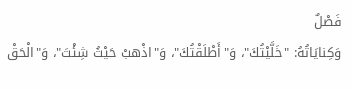فَصْلٌ
وَكِنايَاتُهُ: "خَلَّيْتُكَ"، وَ"أَطْلَقْتُكَ"، وَ"اذْهبْ حَيْثُ شِئْتَ"، وَ"الْحَقْ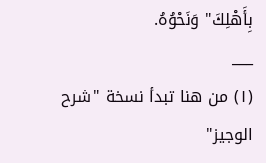بِأَهْلِكَ" وَنَحْوُهُ.
___
(١) من هنا تبدأ نسخة "شرح الوجيز"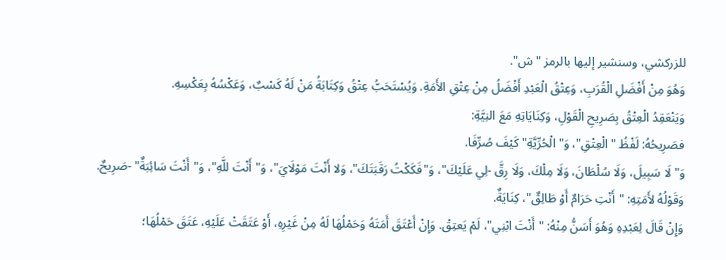للزركشي، وسنشير إليها بالرمز "ش".
وَهُوَ مِنْ أَفْضَلِ الْقُرَبِ، وَعِتْقُ الْعَبْدِ أَفْضَلُ مِنْ عِتْقِ الأَمَةِ. وَيُسْتَحَبُّ عِتْقُ وَكِتَابَةُ مَنْ لَهُ كَسْبٌ، وَعَكْسُهُ بِعَكْسِهِ.
وَيَنْعَقِدُ الْعِتْقُ بِصَرِيحِ الْقَوْلِ، وَكِنَايَاتِهِ مَعَ النِيَّةِ:
فصَرِيحُهُ: لَفْظُ "الْعِتْقِ"، وَ"الْحُرِّيَّةِ" كَيْفَ صُرِّفَا.
وَ"لَا سَبِيلَ، وَلَا سُلْطَانَ، وَلَا مِلْكَ، وَلَا رِقَّ -لِي عَلَيْكَ"، وَ"فَكَكْتُ رَقَبَتَكَ"، وَلا أَنْتَ مَوْلَايَ"، وَ"أَنْتَ للَّهِ"، وَ"أَنْتَ سَائِبَةٌ" -صَرِيحٌ.
وَقَوْلُهُ لأَمَتِهِ: "أَنْتِ حَرَامٌ أَوْ طَالِقٌ"، كِنَايَةٌ.
وَإِنْ قَالَ لِعَبْدِهِ وَهُوَ أَسَنُّ مِنْهُ: "أَنْتَ ابْنِي"، لَمْ يَعتِقْ. وَإِنْ أَعْتَقَ أَمَتَهُ وَحَمْلُهَا لَهُ مِنْ غَيْرِهِ، أَوْ عَتَقَتْ عَلَيْهِ، عَتَقَ حَمْلُهَا؛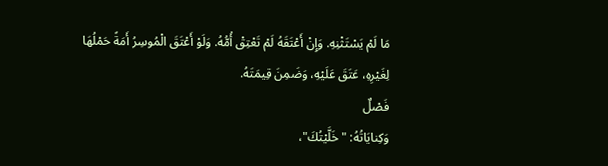مَا لَمْ يَسْتَثْنِهِ. وَإِنْ أَعْتَقَهُ لَمْ تَعْتِقْ أُمُّهُ. وَلَوْ أَعْتَقَ الْمُوسِرُ أَمَةً حَمْلُهَا لِغَيْرِهِ، عَتَقَ عَلَيْهِ، وَضَمِنَ قِيمَتَهُ.
فَصْلٌ
وَكِنايَاتُهُ: "خَلَّيْتُكَ"،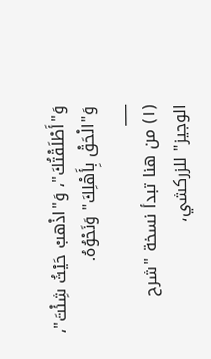وَ"أَطْلَقْتُكَ"، وَ"اذْهبْ حَيْثُ شِئْتَ"، وَ"الْحَقْ بِأَهْلِكَ" وَنَحْوُهُ.
___
(١) من هنا تبدأ نسخة "شرح الوجيز" للزركشي،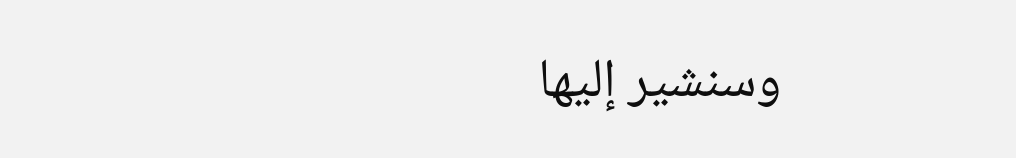وسنشير إليها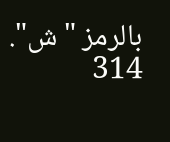بالرمز "ش".
314